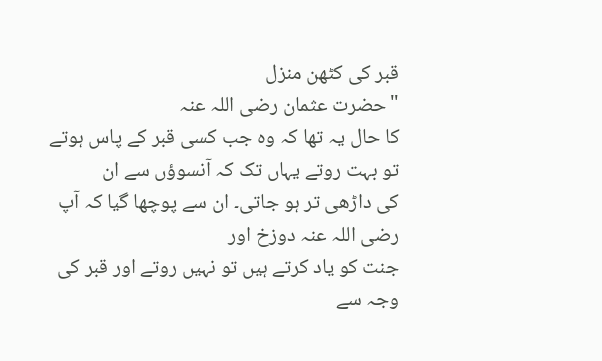قبر کی کٹھن منزل
"حضرت عثمان رضی اللہ عنہ
کا حال یہ تھا کہ وہ جب کسی قبر کے پاس ہوتے تو بہت روتے یہاں تک کہ آنسوؤں سے ان
کی داڑھی تر ہو جاتی۔ ان سے پوچھا گیا کہ آپ رضی اللہ عنہ دوزخ اور
جنت کو یاد کرتے ہیں تو نہیں روتے اور قبر کی وجہ سے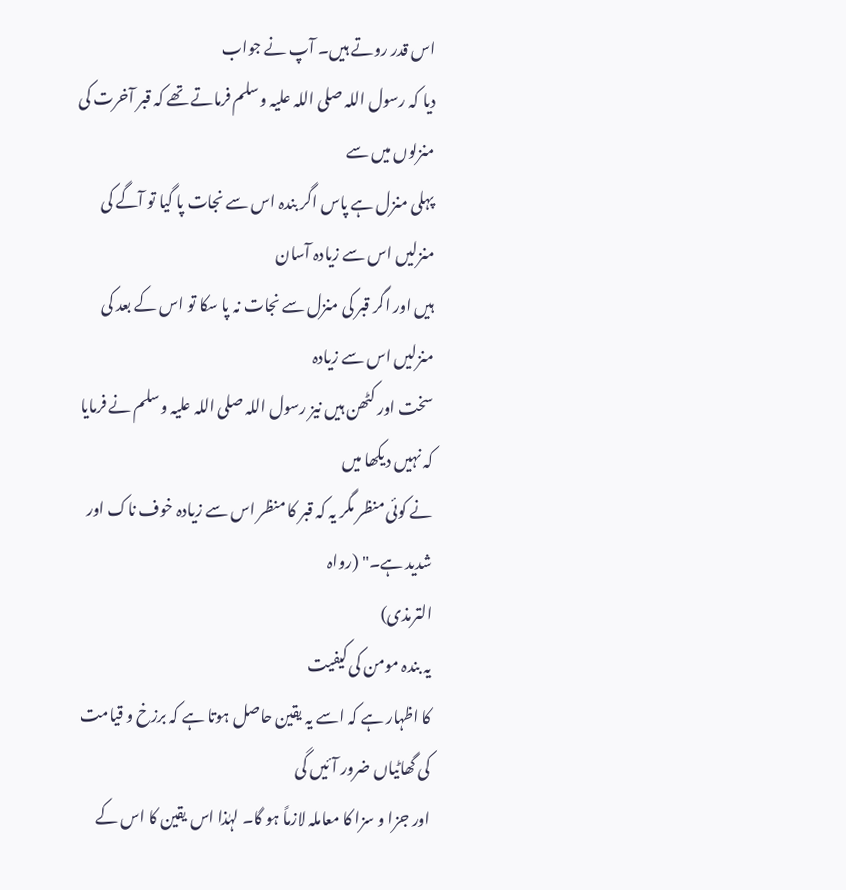اس قدر روتے ہیں۔ آپ نے جواب
دیا کہ رسول اللہ صلی اللہ علیہ وسلم فرماتے تھے کہ قبر آخرت کی منزلوں میں سے
پہلی منزل ہے پاس اگر بندہ اس سے نجات پا گیا تو آگے کی منزلیں اس سے زیادہ آسان
ہیں اور اگر قبر کی منزل سے نجات نہ پا سکا تو اس کے بعد کی منزلیں اس سے زیادہ
سخت اور کٹھن ہیں نیز رسول اللہ صلی اللہ علیہ وسلم نے فرمایا کہ نہیں دیکھا میں
نے کوئی منظر مگر یہ کہ قبر کا منظر اس سے زیادہ خوف ناک اور شدید ہے۔" (رواہ
الترمذی)
یہ بندہ مومن کی کیفیت
کا اظہار ہے کہ اسے یہ یقین حاصل ہوتا ہے کہ برزخ و قیامت کی گھاٹیاں ضرور آئیں گی
اور جزا و سزا کا معاملہ لازماً ہو گا۔ لہٰذا اس یقین کا اس کے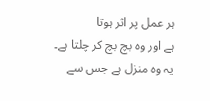ہر عمل پر اثر ہوتا
ہے اور وہ بچ بچ کر چلتا ہے۔ یہ وہ منزل ہے جس سے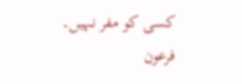کسی کو مفر نہیں۔ فرعون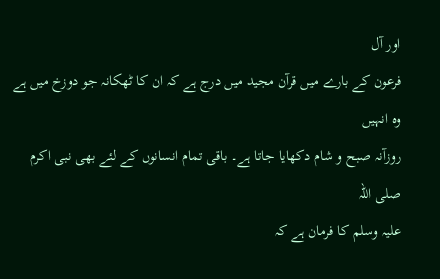اور آل
فرعون کے بارے میں قرآن مجید میں درج ہے کہ ان کا ٹھکانہ جو دوزخ میں ہے وہ انہیں
روزآنہ صبح و شام دکھایا جاتا ہے۔ باقی تمام انسانوں کے لئے بھی نبی اکرم صلی اللہ
علیہ وسلم کا فرمان ہے کہ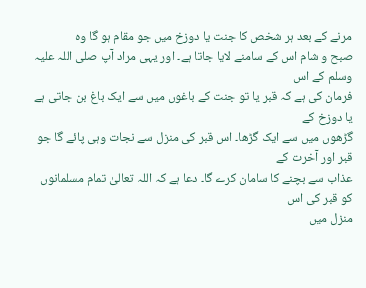مرنے کے بعد ہر شخص کا جنت یا دوزخ میں جو مقام ہو گا وہ
صبح و شام اس کے سامنے لایا جاتا ہے۔ اور یہی مراد آپ صلی اللہ علیہ وسلم کے اس
فرمان کی ہے کہ قبر یا تو جنت کے باغوں میں سے ایک باغ بن جاتی ہے یا دوزخ کے
گڑھوں میں سے ایک گڑھا۔ اس قبر کی منزل سے نجات وہی پائے گا جو قبر اور آخرت کے
عذاب سے بچنے کا سامان کرے گا۔ دعا ہے کہ اللہ تعالیٰ تمام مسلمانوں کو قبر کی اس
منزل میں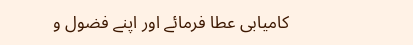کامیابی عطا فرمائے اور اپنے فضول و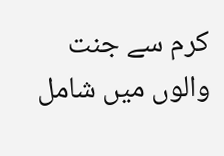کرم سے جنت والوں میں شامل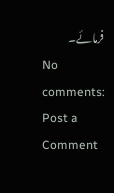فرمائے۔
No comments:
Post a Comment